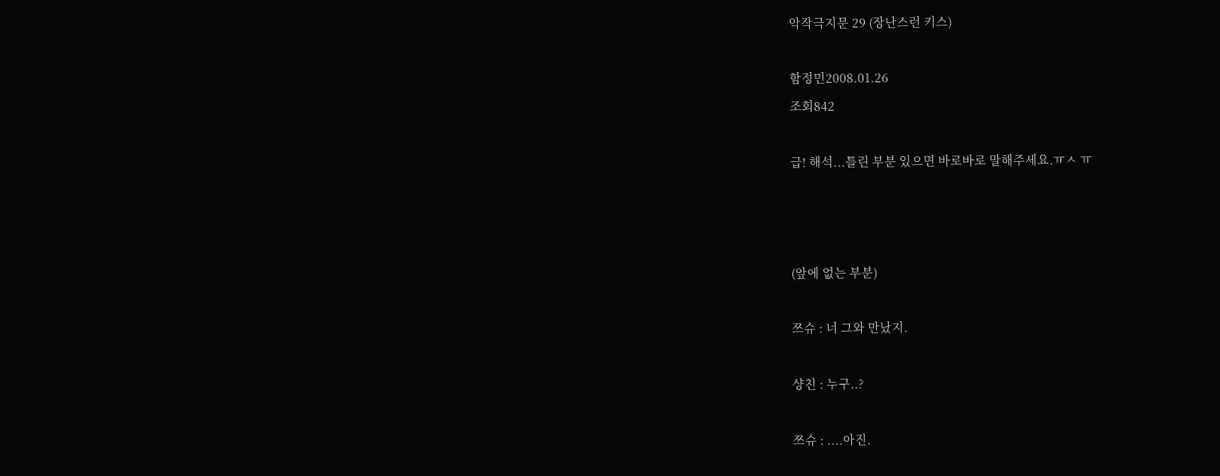악작극지문 29 (장난스런 키스)

함정민2008.01.26
조회842

급! 해석...틀린 부분 있으면 바로바로 말해주세요.ㅠㅅ ㅠ



(앞에 없는 부분)

쯔슈 : 너 그와 만났지.

샹친 : 누구..?

쯔슈 : ....아진.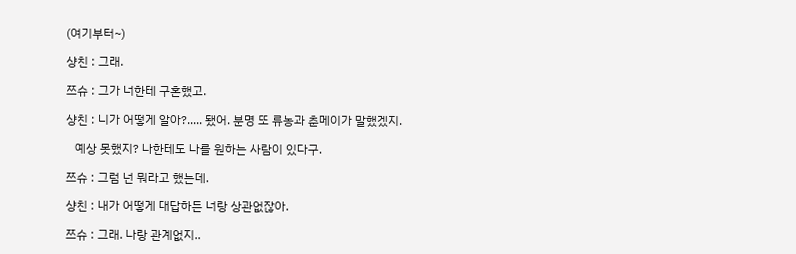(여기부터~)

샹친 : 그래.

쯔슈 : 그가 너한테 구혼했고.

샹친 : 니가 어떻게 알아?..... 됐어. 분명 또 류농과 춘메이가 말했겠지.

   예상 못했지? 나한테도 나를 원하는 사람이 있다구.

쯔슈 : 그럼 넌 뭐라고 했는데.

샹친 : 내가 어떻게 대답하든 너랑 상관없잖아.

쯔슈 : 그래. 나랑 관계없지..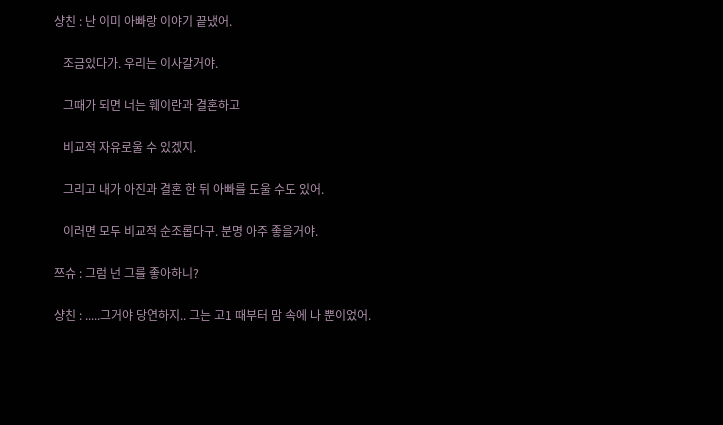샹친 : 난 이미 아빠랑 이야기 끝냈어.

   조금있다가. 우리는 이사갈거야.

   그때가 되면 너는 훼이란과 결혼하고

   비교적 자유로울 수 있겠지.

   그리고 내가 아진과 결혼 한 뒤 아빠를 도울 수도 있어.

   이러면 모두 비교적 순조롭다구. 분명 아주 좋을거야.

쯔슈 : 그럼 넌 그를 좋아하니?

샹친 : .....그거야 당연하지.. 그는 고1 때부터 맘 속에 나 뿐이었어.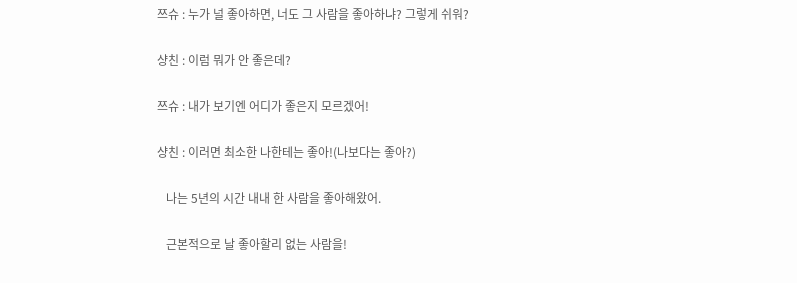쯔슈 : 누가 널 좋아하면, 너도 그 사람을 좋아하냐? 그렇게 쉬워?

샹친 : 이럼 뭐가 안 좋은데?

쯔슈 : 내가 보기엔 어디가 좋은지 모르겠어!

샹친 : 이러면 최소한 나한테는 좋아!(나보다는 좋아?)

   나는 5년의 시간 내내 한 사람을 좋아해왔어.

   근본적으로 날 좋아할리 없는 사람을!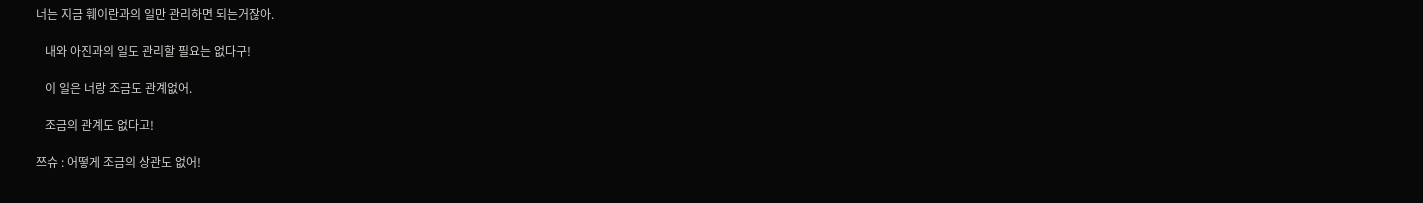너는 지금 훼이란과의 일만 관리하면 되는거잖아.

   내와 아진과의 일도 관리할 필요는 없다구!

   이 일은 너랑 조금도 관계없어.

   조금의 관계도 없다고!

쯔슈 : 어떻게 조금의 상관도 없어!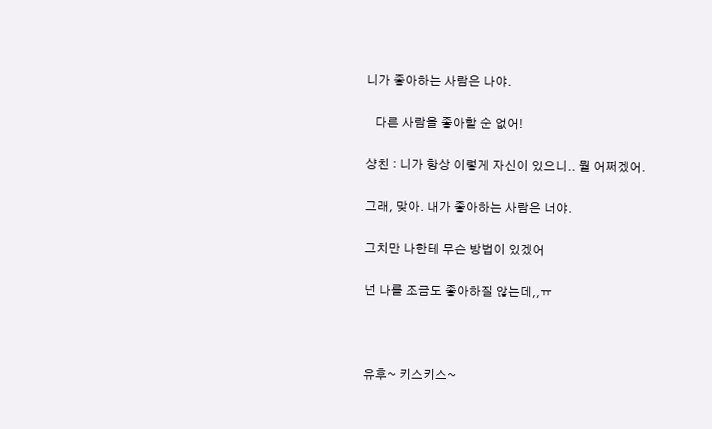니가 좋아하는 사람은 나야.

   다른 사람을 좋아할 순 없어!

샹친 : 니가 항상 이렇게 자신이 있으니.. 뭘 어쩌겠어.

그래, 맞아. 내가 좋아하는 사람은 너야.

그치만 나한테 무슨 방법이 있겠어

넌 나를 조금도 좋아하질 않는데,,ㅠ



유후~ 키스키스~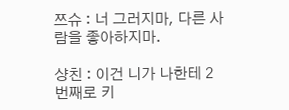쯔슈 : 너 그러지마, 다른 사람을 좋아하지마.

샹친 : 이건 니가 나한테 2번째로 키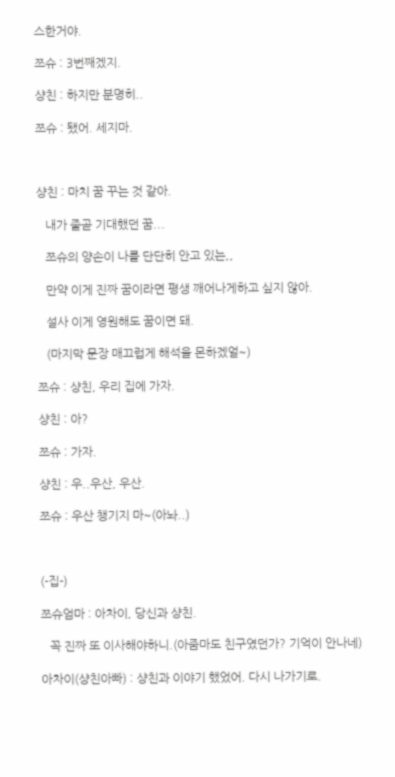스한거야.

쯔슈 : 3번째겠지.

샹친 : 하지만 분명히..

쯔슈 : 됐어. 세지마.



샹친 : 마치 꿈 꾸는 것 같아.

   내가 줄곧 기대했던 꿈...

   쯔슈의 양손이 나를 단단히 안고 있는,,

   만약 이게 진짜 꿈이라면 평생 깨어나게하고 싶지 않아.

   설사 이게 영원해도 꿈이면 돼.

   (마지막 문장 매끄럽게 해석을 몬하겠얼~)

쯔슈 : 샹친, 우리 집에 가자.

샹친 : 아?

쯔슈 : 가자.

샹친 : 우..우산, 우산.

쯔슈 : 우산 챙기지 마~(아놔..)



(-집-)

쯔슈엄마 : 아차이, 당신과 샹친.

   꼭 진짜 또 이사해야하니.(아줌마도 친구였던가? 기억이 안나네)

아차이(샹친아빠) : 샹친과 이야기 했었어. 다시 나가기로.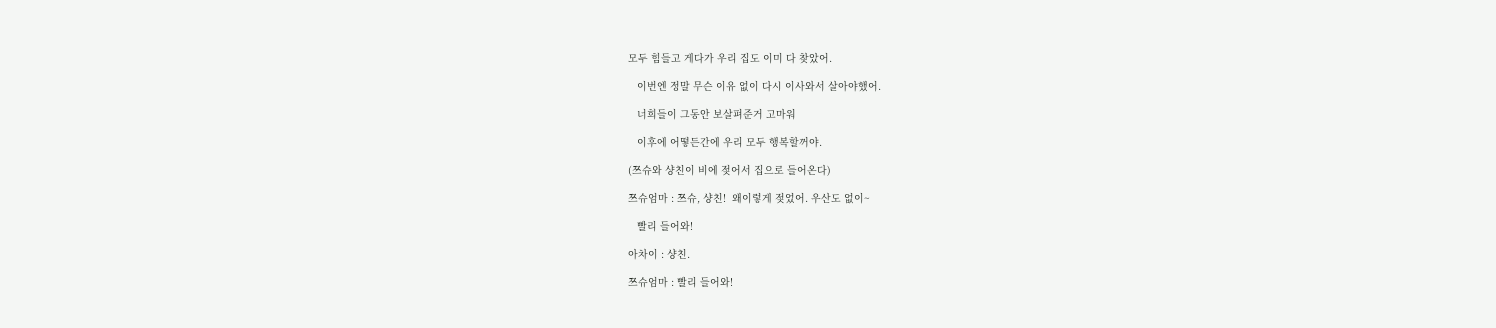모두 힘들고 게다가 우리 집도 이미 다 찾았어.

   이번엔 정말 무슨 이유 없이 다시 이사와서 살아야했어.

   너희들이 그동안 보살펴준거 고마워

   이후에 어떻든간에 우리 모두 행복할꺼야.

(쯔슈와 샹친이 비에 젖어서 집으로 들어온다)

쯔슈엄마 : 쯔슈, 샹친!  왜이렇게 젖었어. 우산도 없이~

   빨리 들어와!

아차이 : 샹친.

쯔슈엄마 : 빨리 들어와!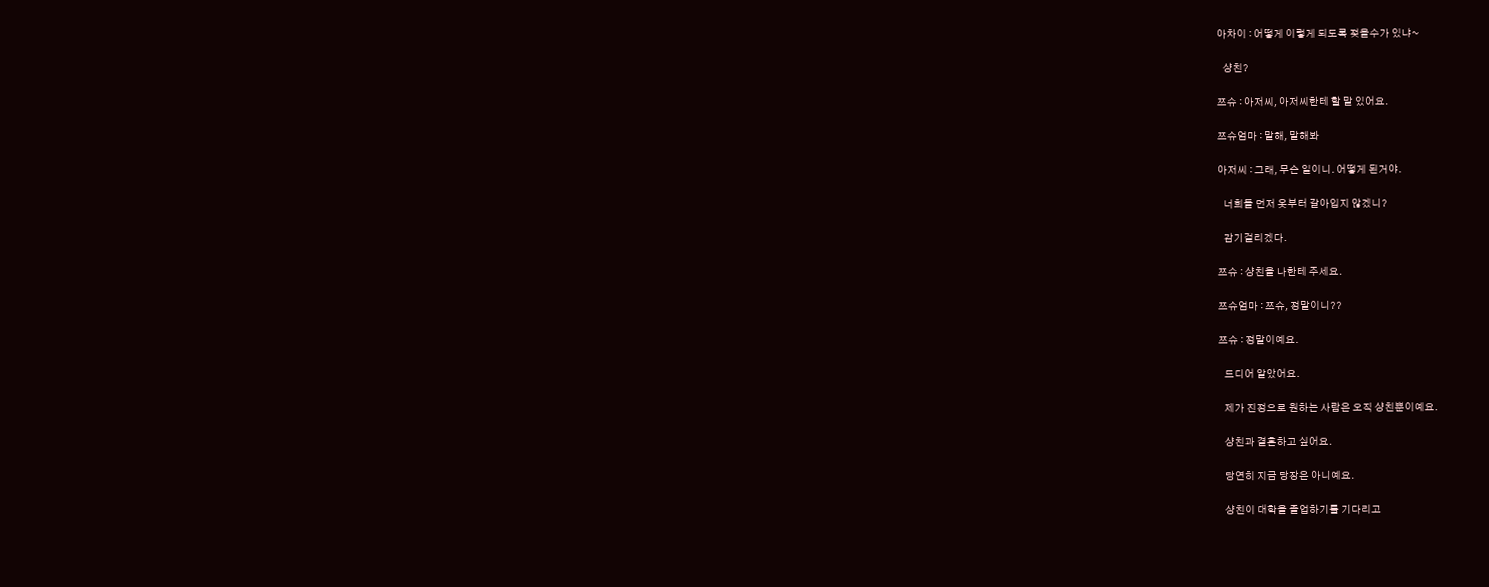아차이 : 어떻게 이렇게 되도록 젖을수가 있냐~

   샹친?

쯔슈 : 아저씨, 아저씨한테 할 말 있어요.

쯔슈엄마 : 말해, 말해봐

아저씨 : 그래, 무슨 일이니. 어떻게 된거야.

   너희들 먼저 옷부터 갈아입지 않겠니?

   감기걸리겠다.

쯔슈 : 샹친을 나한테 주세요.

쯔슈엄마 : 쯔슈, 정말이니??

쯔슈 : 정말이예요.

   드디어 알았어요.

   제가 진정으로 원하는 사람은 오직 샹친뿐이예요.

   샹친과 결혼하고 싶어요.

   당연히 지금 당장은 아니예요.

   샹친이 대학을 졸업하기를 기다리고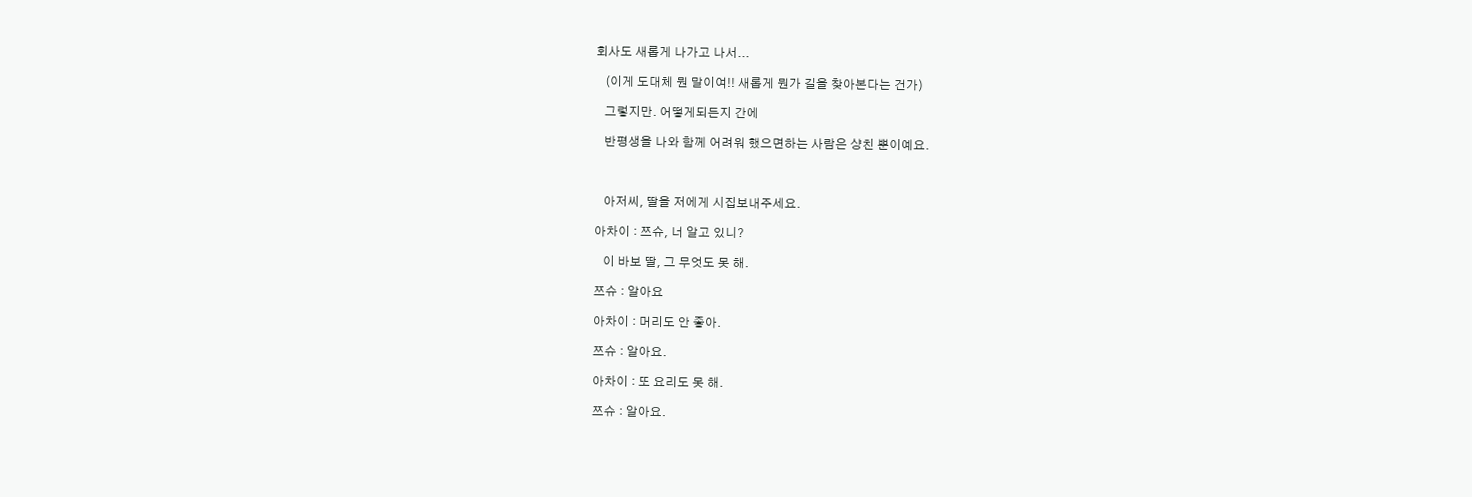회사도 새롭게 나가고 나서...

   (이게 도대체 뭔 말이여!! 새롭게 뭔가 길을 찾아본다는 건가)

   그렇지만. 어떻게되든지 간에

   반평생을 나와 함께 어려워 했으면하는 사람은 샹친 뿐이예요.



   아저씨, 딸을 저에게 시집보내주세요.

아차이 : 쯔슈, 너 알고 있니?

   이 바보 딸, 그 무엇도 못 해.

쯔슈 : 알아요

아차이 : 머리도 안 좋아.

쯔슈 : 알아요.

아차이 : 또 요리도 못 해.

쯔슈 : 알아요.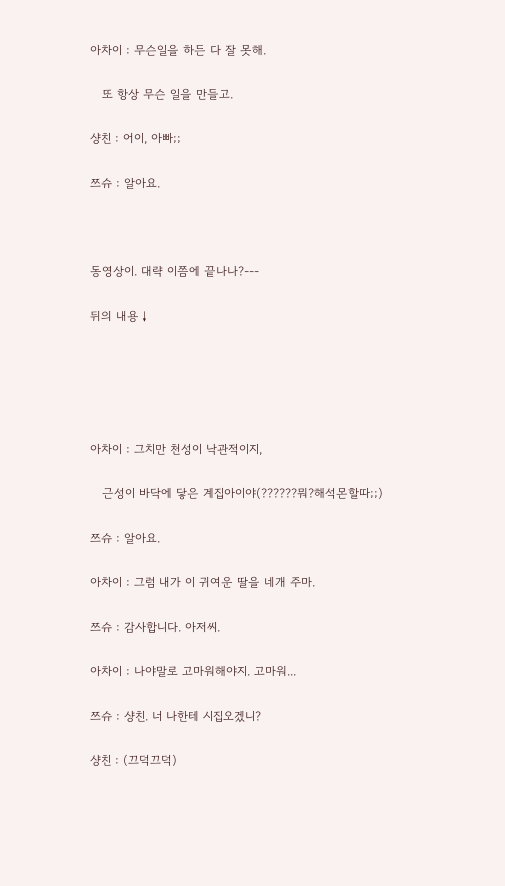아차이 : 무슨일을 하든 다 잘 못해.

   또 항상 무슨 일을 만들고.

샹친 : 어이, 아빠;;

쯔슈 : 알아요.



동영상이. 대략 이쯤에 끝나나?---

뒤의 내용↓





아차이 : 그치만 천성이 낙관적이지,

   근성이 바닥에 닿은 계집아이야(??????뭐?해석몬할따;;)

쯔슈 : 알아요.

아차이 : 그럼 내가 이 귀여운 딸을 네개 주마.

쯔슈 : 감사합니다. 아저씨.

아차이 : 나야말로 고마워해야지. 고마워...

쯔슈 : 샹친. 너 나한테 시집오겠니?

샹친 : (끄덕끄덕)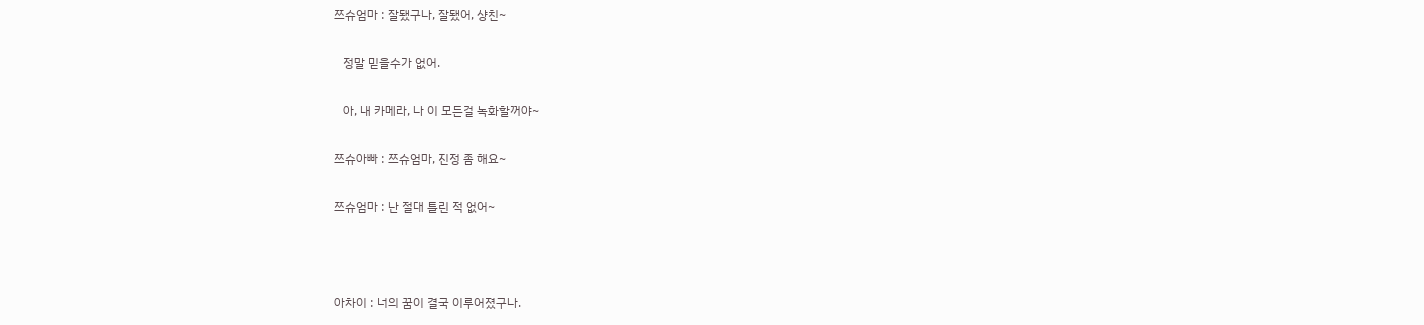쯔슈엄마 : 잘됐구나, 잘됐어, 샹친~

   정말 믿을수가 없어.

   아, 내 카메라, 나 이 모든걸 녹화할꺼야~

쯔슈아빠 : 쯔슈엄마, 진정 좀 해요~

쯔슈엄마 : 난 절대 틀린 적 없어~



아차이 : 너의 꿈이 결국 이루어졌구나.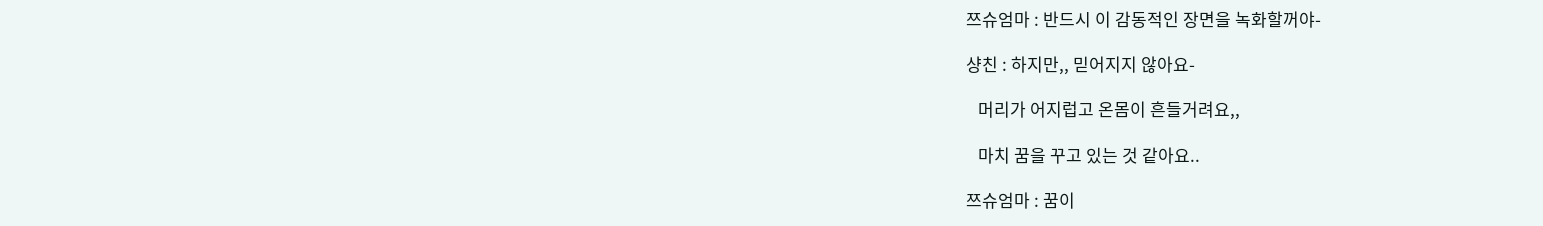쯔슈엄마 : 반드시 이 감동적인 장면을 녹화할꺼야-

샹친 : 하지만,, 믿어지지 않아요-

   머리가 어지럽고 온몸이 흔들거려요,,

   마치 꿈을 꾸고 있는 것 같아요..

쯔슈엄마 : 꿈이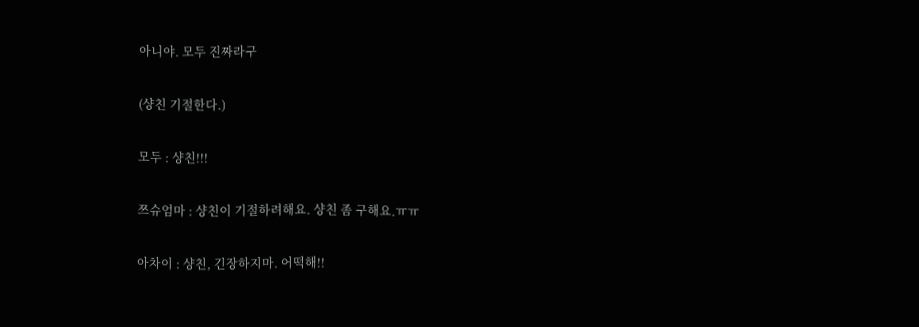아니야. 모두 진짜라구

(샹친 기절한다.)

모두 : 샹친!!!

쯔슈엄마 : 샹친이 기절하려해요. 샹친 좀 구해요.ㅠㅠ

아차이 : 샹친, 긴장하지마. 어떡해!!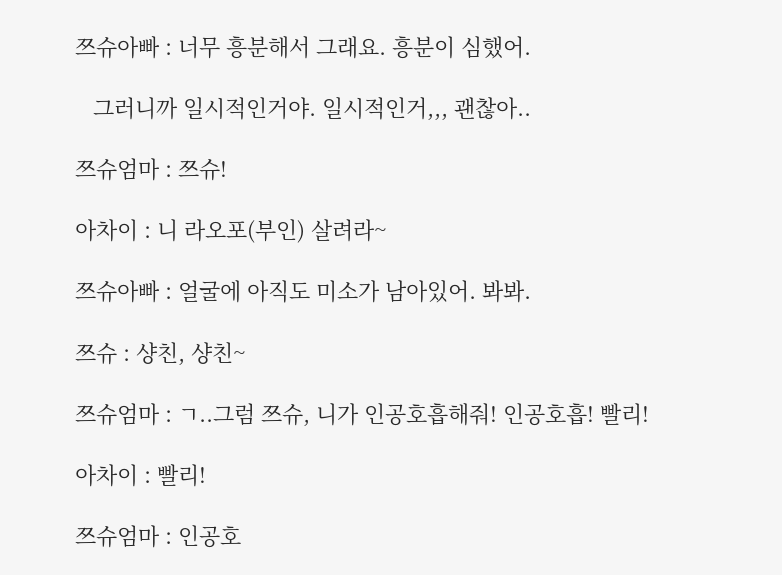쯔슈아빠 : 너무 흥분해서 그래요. 흥분이 심했어.

   그러니까 일시적인거야. 일시적인거,,, 괜찮아..

쯔슈엄마 : 쯔슈!

아차이 : 니 라오포(부인) 살려라~

쯔슈아빠 : 얼굴에 아직도 미소가 남아있어. 봐봐.

쯔슈 : 샹친, 샹친~

쯔슈엄마 : ㄱ..그럼 쯔슈, 니가 인공호흡해줘! 인공호흡! 빨리!

아차이 : 빨리!

쯔슈엄마 : 인공호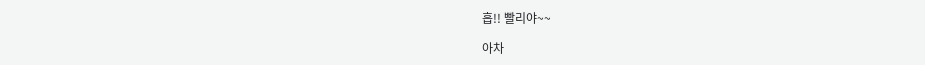흡!! 빨리야~~

아차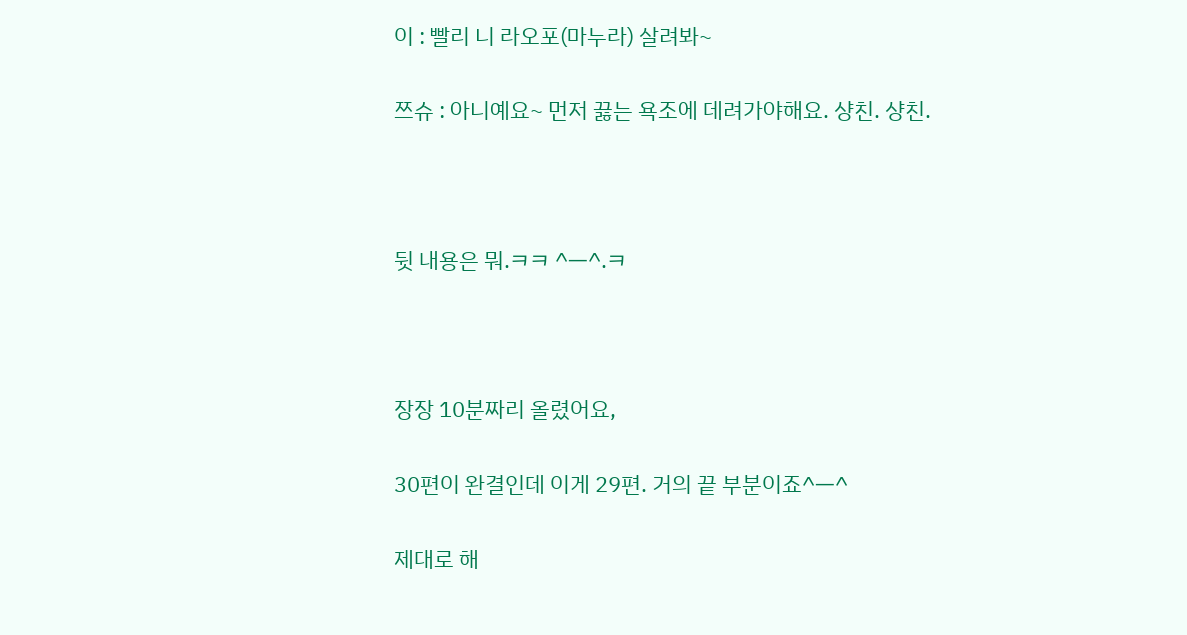이 : 빨리 니 라오포(마누라) 살려봐~

쯔슈 : 아니예요~ 먼저 끓는 욕조에 데려가야해요. 샹친. 샹친.



뒷 내용은 뭐.ㅋㅋ ^ㅡ^.ㅋ



장장 10분짜리 올렸어요,

30편이 완결인데 이게 29편. 거의 끝 부분이죠^ㅡ^

제대로 해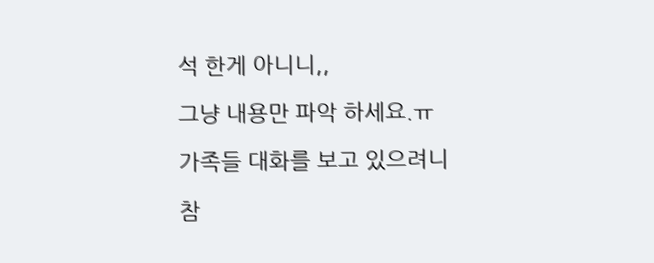석 한게 아니니,,

그냥 내용만 파악 하세요.ㅠ

가족들 대화를 보고 있으려니

참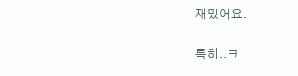재밌어요.

특히..ㅋ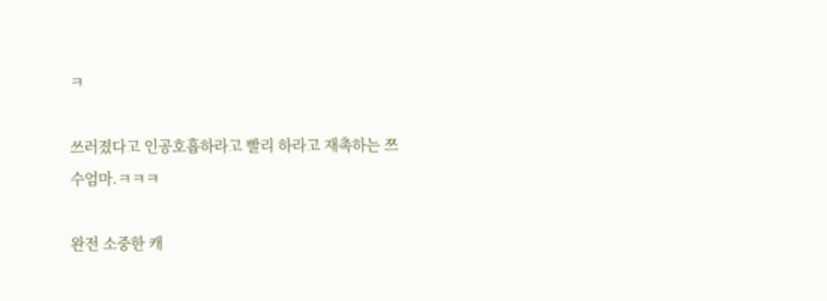ㅋ

쓰러졌다고 인공호흡하라고 빨리 하라고 재촉하는 쯔수엄마.ㅋㅋㅋ

완전 소중한 캐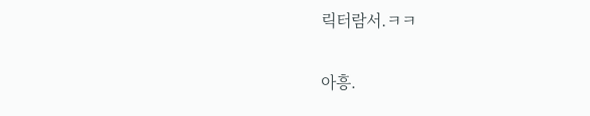릭터람서.ㅋㅋ

아흥.